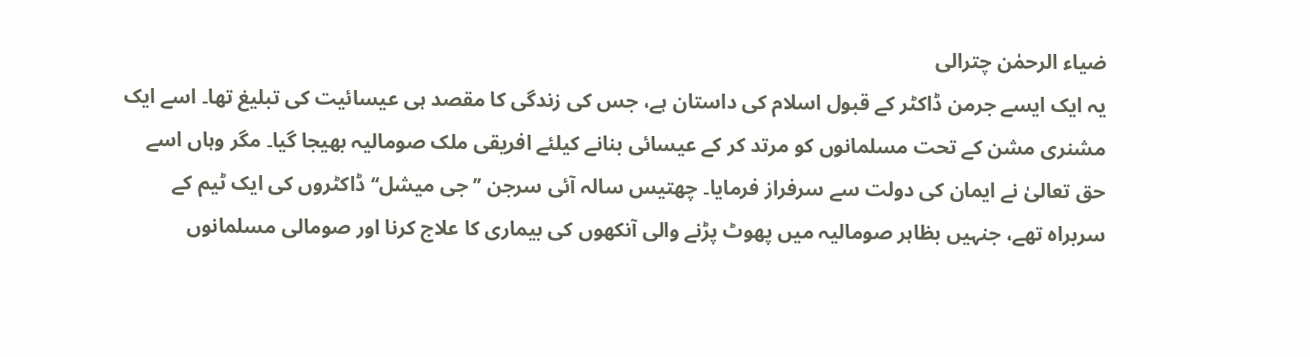ضیاء الرحمٰن چترالی
یہ ایک ایسے جرمن ڈاکٹر کے قبول اسلام کی داستان ہے، جس کی زندگی کا مقصد ہی عیسائیت کی تبلیغ تھا۔ اسے ایک مشنری مشن کے تحت مسلمانوں کو مرتد کر کے عیسائی بنانے کیلئے افریقی ملک صومالیہ بھیجا گیا۔ مگر وہاں اسے حق تعالیٰ نے ایمان کی دولت سے سرفراز فرمایا۔ چھتیس سالہ آئی سرجن ’’جی میشل‘‘ ڈاکٹروں کی ایک ٹیم کے سربراہ تھے، جنہیں بظاہر صومالیہ میں پھوٹ پڑنے والی آنکھوں کی بیماری کا علاج کرنا اور صومالی مسلمانوں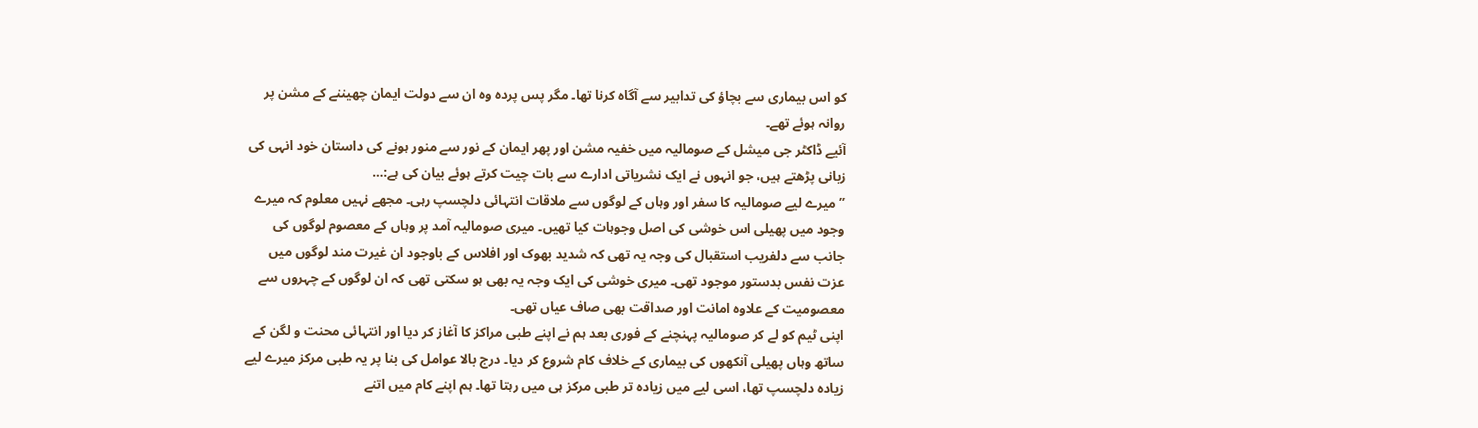کو اس بیماری سے بچاؤ کی تدابیر سے آگاہ کرنا تھا۔ مگر پس پردہ وہ ان سے دولت ایمان چھیننے کے مشن پر روانہ ہوئے تھے۔
آئیے ڈاکٹر جی میشل کے صومالیہ میں خفیہ مشن اور پھر ایمان کے نور سے منور ہونے کی داستان خود انہی کی زبانی پڑھتے ہیں، جو انہوں نے ایک نشریاتی ادارے سے بات چیت کرتے ہوئے بیان کی ہے:…
’’میرے لیے صومالیہ کا سفر اور وہاں کے لوگوں سے ملاقات انتہائی دلچسپ رہی۔ مجھے نہیں معلوم کہ میرے وجود میں پھیلی اس خوشی کی اصل وجوہات کیا تھیں۔ میری صومالیہ آمد پر وہاں کے معصوم لوگوں کی جانب سے دلفریب استقبال کی وجہ یہ تھی کہ شدید بھوک اور افلاس کے باوجود ان غیرت مند لوگوں میں عزت نفس بدستور موجود تھی۔ میری خوشی کی ایک وجہ یہ بھی ہو سکتی تھی کہ ان لوگوں کے چہروں سے معصومیت کے علاوہ امانت اور صداقت بھی صاف عیاں تھی۔
اپنی ٹیم کو لے کر صومالیہ پہنچنے کے فوری بعد ہم نے اپنے طبی مراکز کا آغاز کر دیا اور انتہائی محنت و لگن کے ساتھ وہاں پھیلی آنکھوں کی بیماری کے خلاف کام شروع کر دیا۔ درج بالا عوامل کی بنا پر یہ طبی مرکز میرے لیے زیادہ دلچسپ تھا، اسی لیے میں زیادہ تر طبی مرکز ہی میں رہتا تھا۔ ہم اپنے کام میں اتنے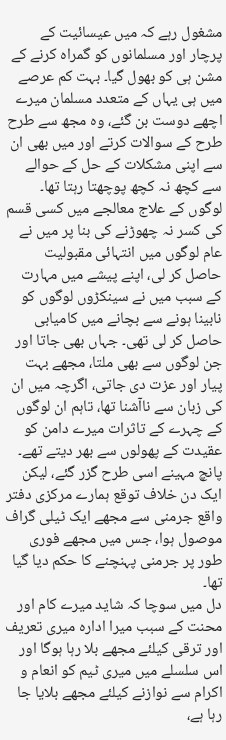مشغول رہے کہ میں عیسائیت کے پرچار اور مسلمانوں کو گمراہ کرنے کے مشن ہی کو بھول گیا۔ بہت کم عرصے میں ہی یہاں کے متعدد مسلمان میرے اچھے دوست بن گئے، وہ مجھ سے طرح طرح کے سوالات کرتے اور میں بھی ان سے اپنی مشکلات کے حل کے حوالے سے کچھ نہ کچھ پوچھتا رہتا تھا۔
لوگوں کے علاج معالجے میں کسی قسم کی کسر نہ چھوڑنے کی بنا پر میں نے عام لوگوں میں انتہائی مقبولیت حاصل کر لی، اپنے پیشے میں مہارت کے سبب میں نے سینکڑوں لوگوں کو نابینا ہونے سے بچانے میں کامیابی حاصل کر لی تھی۔ جہاں بھی جاتا اور جن لوگوں سے بھی ملتا، مجھے بہت پیار اور عزت دی جاتی، اگرچہ میں ان کی زبان سے ناآشنا تھا، تاہم ان لوگوں کے چہرے کے تاثرات میرے دامن کو عقیدت کے پھولوں سے بھر دیتے تھے۔ پانچ مہینے اسی طرح گزر گئے، لیکن ایک دن خلاف توقع ہمارے مرکزی دفتر واقع جرمنی سے مجھے ایک ٹیلی گراف موصول ہوا، جس میں مجھے فوری طور پر جرمنی پہنچنے کا حکم دیا گیا تھا۔
دل میں سوچا کہ شاید میرے کام اور محنت کے سبب میرا ادارہ میری تعریف اور ترقی کیلئے مجھے بلا رہا ہوگا اور اس سلسلے میں میری ٹیم کو انعام و اکرام سے نوازنے کیلئے مجھے بلایا جا رہا ہے،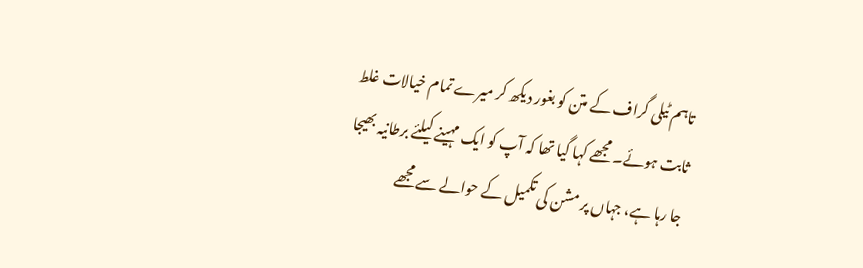تاہم ٹیلی گراف کے متن کو بغور دیکھ کر میرے تمام خیالات غلط ثابت ہوئے۔ مجھے کہا گیا تھا کہ آپ کو ایک مہینے کیلئے برطانیہ بھیجا جا رہا ہے، جہاں پر مشن کی تکمیل کے حوالے سے مجھے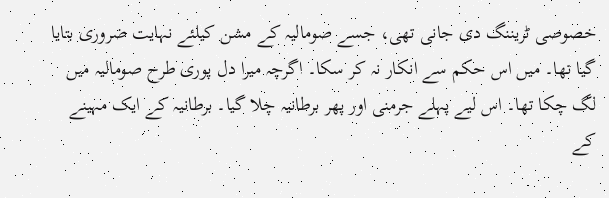خصوصی ٹریننگ دی جانی تھی، جسے صومالیہ کے مشن کیلئے نہایت ضروری بتایا گیا تھا۔ میں اس حکم سے انکار نہ کر سکا۔ اگرچہ میرا دل پوری طرح صومالیہ میں لگ چکا تھا۔ اس لیے پہلے جرمنی اور پھر برطانیہ چلا گیا۔ برطانیہ کے ایک مہینے کے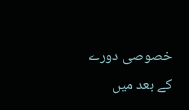خصوصی دورے کے بعد میں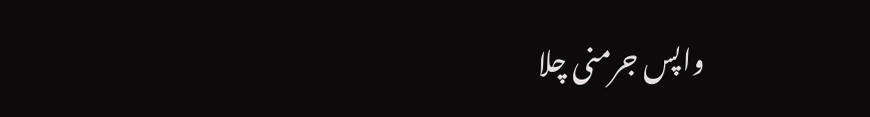واپس جرمنی چلا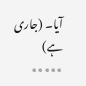آیا۔ (جاری ہے)
٭٭٭٭٭